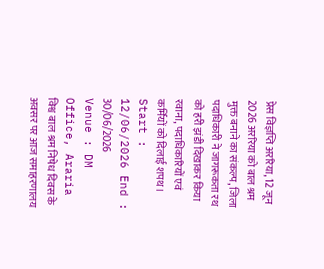प्रेस विज्ञप्ति अररिया, 12 जून 2026 अररिया को बाल श्रम मुक्त बनाने का संकल्प, जिला पदाधिकारी ने जागरूकता रथ को हरी झंडी दिखाकर किया रवाना, पदाधिकारियों एवं कर्मियों को दिलाई शपथ।
Start : 12/06/2026 End : 30/06/2026
Venue : DM Office, Araria
विश्व बाल श्रम निषेध दिवस के अवसर पर आज समाहरणालय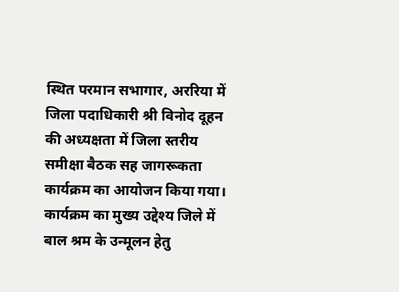स्थित परमान सभागार, अररिया में जिला पदाधिकारी श्री विनोद दूहन की अध्यक्षता में जिला स्तरीय समीक्षा बैठक सह जागरूकता कार्यक्रम का आयोजन किया गया।
कार्यक्रम का मुख्य उद्देश्य जिले में बाल श्रम के उन्मूलन हेतु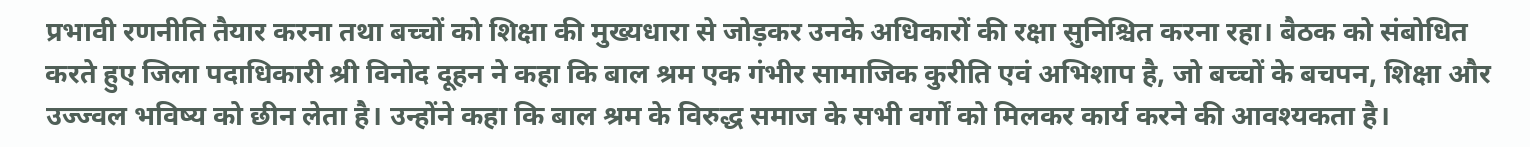प्रभावी रणनीति तैयार करना तथा बच्चों को शिक्षा की मुख्यधारा से जोड़कर उनके अधिकारों की रक्षा सुनिश्चित करना रहा। बैठक को संबोधित करते हुए जिला पदाधिकारी श्री विनोद दूहन ने कहा कि बाल श्रम एक गंभीर सामाजिक कुरीति एवं अभिशाप है, जो बच्चों के बचपन, शिक्षा और उज्ज्वल भविष्य को छीन लेता है। उन्होंने कहा कि बाल श्रम के विरुद्ध समाज के सभी वर्गों को मिलकर कार्य करने की आवश्यकता है।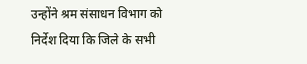उन्होंने श्रम संसाधन विभाग को निर्देश दिया कि जिले के सभी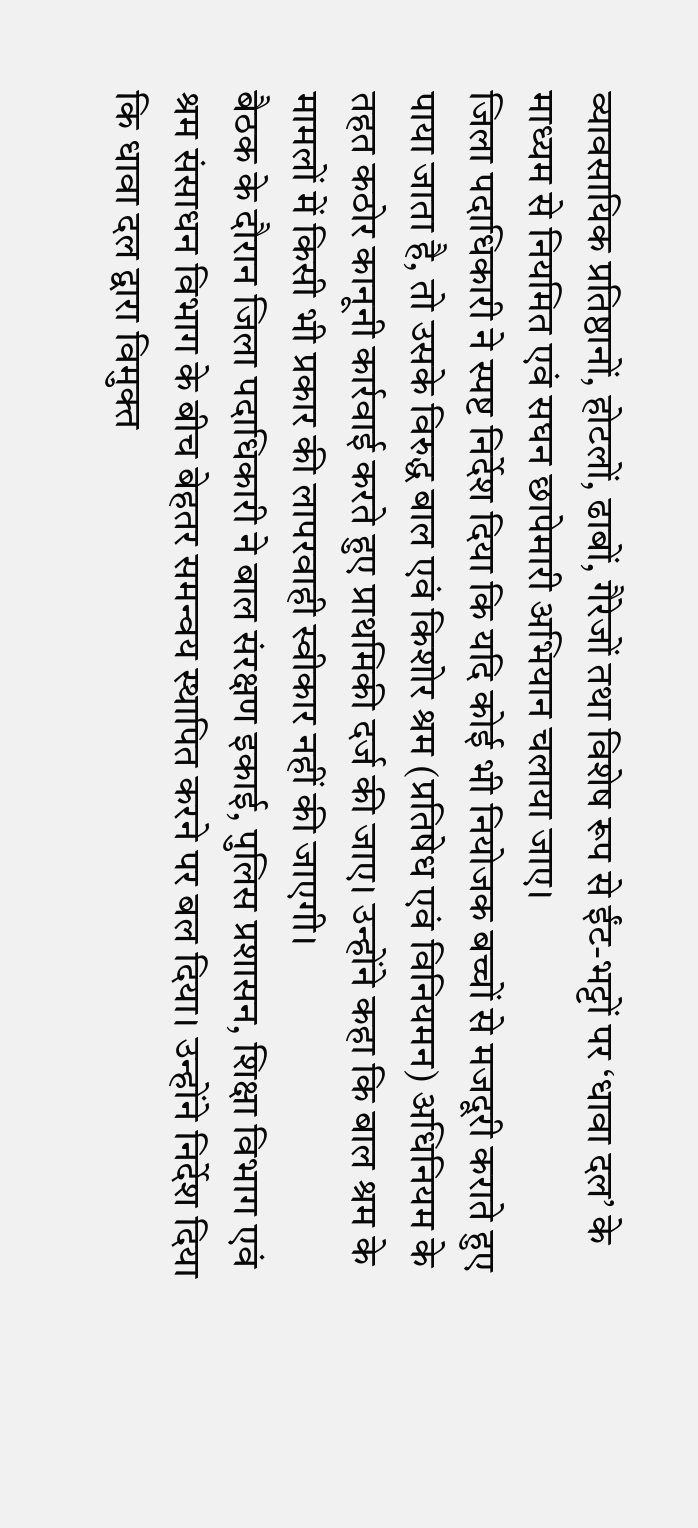व्यावसायिक प्रतिष्ठानों, होटलों, ढाबों, गैरेजों तथा विशेष रूप से ईंट-भट्टों पर ‘धावा दल’ के माध्यम से नियमित एवं सघन छापेमारी अभियान चलाया जाए।
जिला पदाधिकारी ने स्पष्ट निर्देश दिया कि यदि कोई भी नियोजक बच्चों से मजदूरी कराते हुए पाया जाता है, तो उसके विरुद्ध बाल एवं किशोर श्रम (प्रतिषेध एवं विनियमन) अधिनियम के तहत कठोर कानूनी कार्रवाई करते हुए प्राथमिकी दर्ज की जाए। उन्होंने कहा कि बाल श्रम के मामलों में किसी भी प्रकार की लापरवाही स्वीकार नहीं की जाएगी।
बैठक के दौरान जिला पदाधिकारी ने बाल संरक्षण इकाई, पुलिस प्रशासन, शिक्षा विभाग एवं श्रम संसाधन विभाग के बीच बेहतर समन्वय स्थापित करने पर बल दिया। उन्होंने निर्देश दिया कि धावा दल द्वारा विमुक्त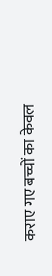कराए गए बच्चों का केवल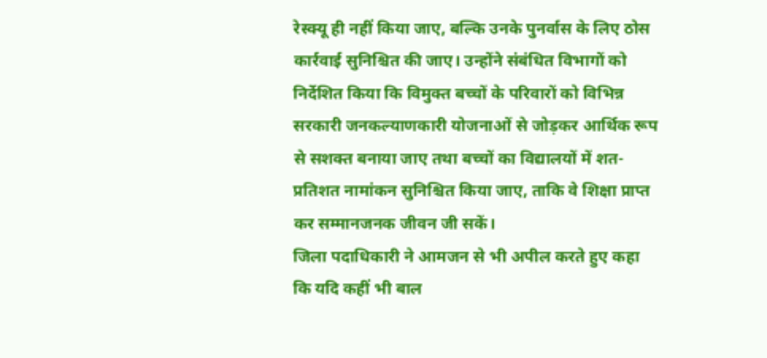रेस्क्यू ही नहीं किया जाए, बल्कि उनके पुनर्वास के लिए ठोस कार्रवाई सुनिश्चित की जाए। उन्होंने संबंधित विभागों को निर्देशित किया कि विमुक्त बच्चों के परिवारों को विभिन्न सरकारी जनकल्याणकारी योजनाओं से जोड़कर आर्थिक रूप से सशक्त बनाया जाए तथा बच्चों का विद्यालयों में शत-प्रतिशत नामांकन सुनिश्चित किया जाए, ताकि वे शिक्षा प्राप्त कर सम्मानजनक जीवन जी सकें।
जिला पदाधिकारी ने आमजन से भी अपील करते हुए कहा कि यदि कहीं भी बाल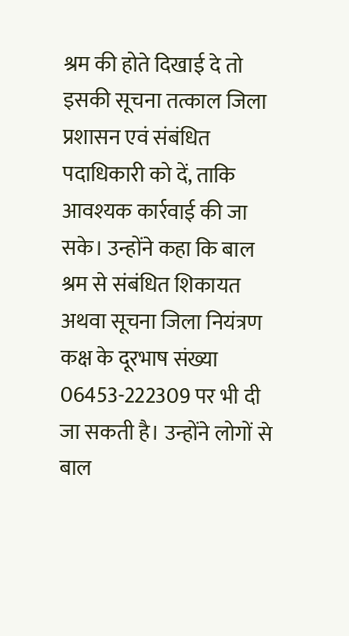श्रम की होते दिखाई दे तो इसकी सूचना तत्काल जिला प्रशासन एवं संबंधित पदाधिकारी को दें, ताकि आवश्यक कार्रवाई की जा सके। उन्होंने कहा कि बाल श्रम से संबंधित शिकायत अथवा सूचना जिला नियंत्रण कक्ष के दूरभाष संख्या 06453-222309 पर भी दी जा सकती है। उन्होंने लोगों से बाल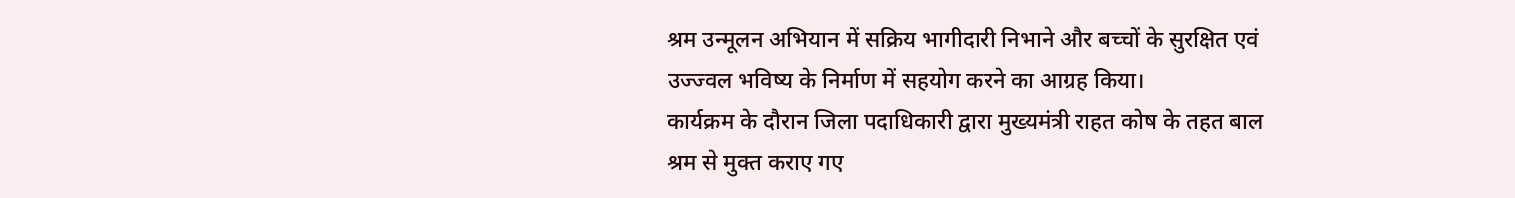श्रम उन्मूलन अभियान में सक्रिय भागीदारी निभाने और बच्चों के सुरक्षित एवं उज्ज्वल भविष्य के निर्माण में सहयोग करने का आग्रह किया।
कार्यक्रम के दौरान जिला पदाधिकारी द्वारा मुख्यमंत्री राहत कोष के तहत बाल श्रम से मुक्त कराए गए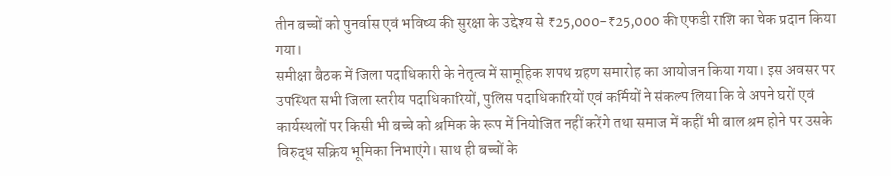तीन बच्चों को पुनर्वास एवं भविष्य की सुरक्षा के उद्देश्य से ₹25,000-₹25,000 की एफडी राशि का चेक प्रदान किया गया।
समीक्षा बैठक में जिला पदाधिकारी के नेतृत्व में सामूहिक शपथ ग्रहण समारोह का आयोजन किया गया। इस अवसर पर उपस्थित सभी जिला स्तरीय पदाधिकारियों, पुलिस पदाधिकारियों एवं कर्मियों ने संकल्प लिया कि वे अपने घरों एवं कार्यस्थलों पर किसी भी बच्चे को श्रमिक के रूप में नियोजित नहीं करेंगे तथा समाज में कहीं भी बाल श्रम होने पर उसके विरुद्ध सक्रिय भूमिका निभाएंगे। साथ ही बच्चों के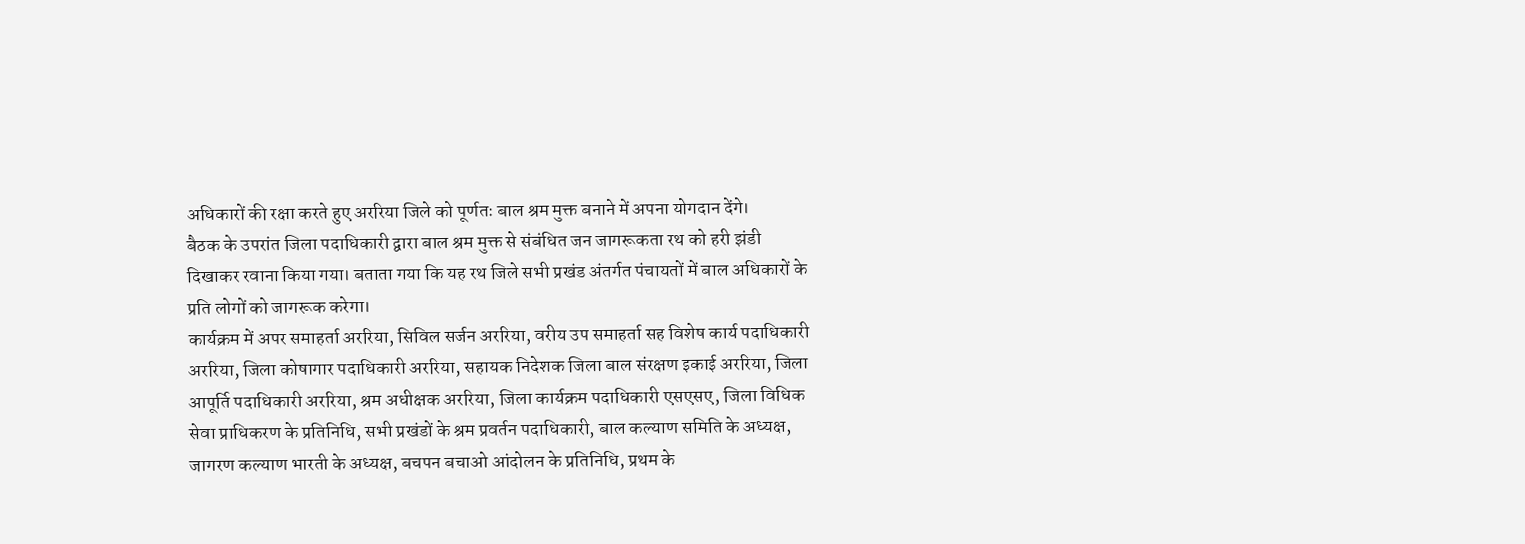अधिकारों की रक्षा करते हुए अररिया जिले को पूर्णतः बाल श्रम मुक्त बनाने में अपना योगदान देंगे।
बैठक के उपरांत जिला पदाधिकारी द्वारा बाल श्रम मुक्त से संबंधित जन जागरूकता रथ को हरी झंडी दिखाकर रवाना किया गया। बताता गया कि यह रथ जिले सभी प्रखंड अंतर्गत पंचायतों में बाल अधिकारों के प्रति लोगों को जागरूक करेगा।
कार्यक्रम में अपर समाहर्ता अररिया, सिविल सर्जन अररिया, वरीय उप समाहर्ता सह विशेष कार्य पदाधिकारी अररिया, जिला कोषागार पदाधिकारी अररिया, सहायक निदेशक जिला बाल संरक्षण इकाई अररिया, जिला आपूर्ति पदाधिकारी अररिया, श्रम अधीक्षक अररिया, जिला कार्यक्रम पदाधिकारी एसएसए, जिला विधिक सेवा प्राधिकरण के प्रतिनिधि, सभी प्रखंडों के श्रम प्रवर्तन पदाधिकारी, बाल कल्याण समिति के अध्यक्ष, जागरण कल्याण भारती के अध्यक्ष, बचपन बचाओ आंदोलन के प्रतिनिधि, प्रथम के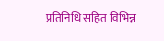प्रतिनिधि सहित विभिन्न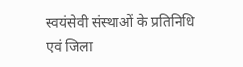स्वयंसेवी संस्थाओं के प्रतिनिधि एवं जिला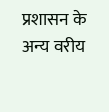प्रशासन के अन्य वरीय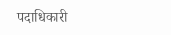पदाधिकारी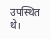उपस्थित थे।